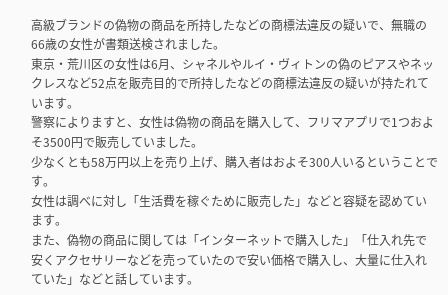高級ブランドの偽物の商品を所持したなどの商標法違反の疑いで、無職の66歳の女性が書類送検されました。
東京・荒川区の女性は6月、シャネルやルイ・ヴィトンの偽のピアスやネックレスなど52点を販売目的で所持したなどの商標法違反の疑いが持たれています。
警察によりますと、女性は偽物の商品を購入して、フリマアプリで1つおよそ3500円で販売していました。
少なくとも58万円以上を売り上げ、購入者はおよそ300人いるということです。
女性は調べに対し「生活費を稼ぐために販売した」などと容疑を認めています。
また、偽物の商品に関しては「インターネットで購入した」「仕入れ先で安くアクセサリーなどを売っていたので安い価格で購入し、大量に仕入れていた」などと話しています。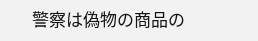警察は偽物の商品の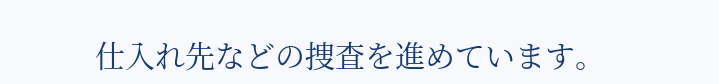仕入れ先などの捜査を進めています。